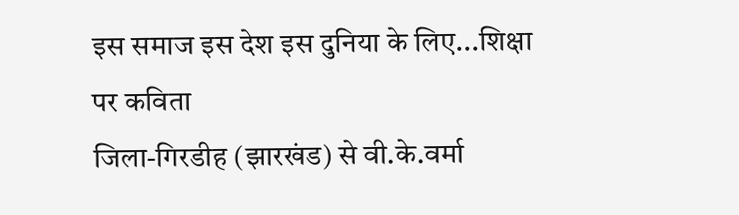इस समाज इस देश इस दुनिया के लिए...शिक्षा पर कविता
जिला-गिरडीह (झारखंड) से वी.के.वर्मा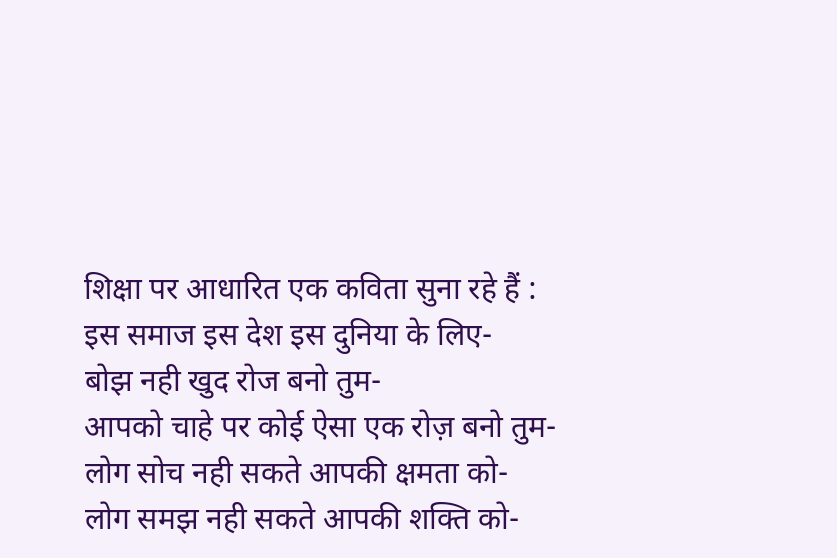शिक्षा पर आधारित एक कविता सुना रहे हैं :
इस समाज इस देश इस दुनिया के लिए-
बोझ नही खुद रोज बनो तुम-
आपको चाहे पर कोई ऐसा एक रोज़ बनो तुम-
लोग सोच नही सकते आपकी क्षमता को-
लोग समझ नही सकते आपकी शक्ति को-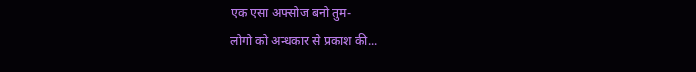एक एसा अफ्सोज बनो तुम-
लोगो को अन्धकार से प्रकाश की...